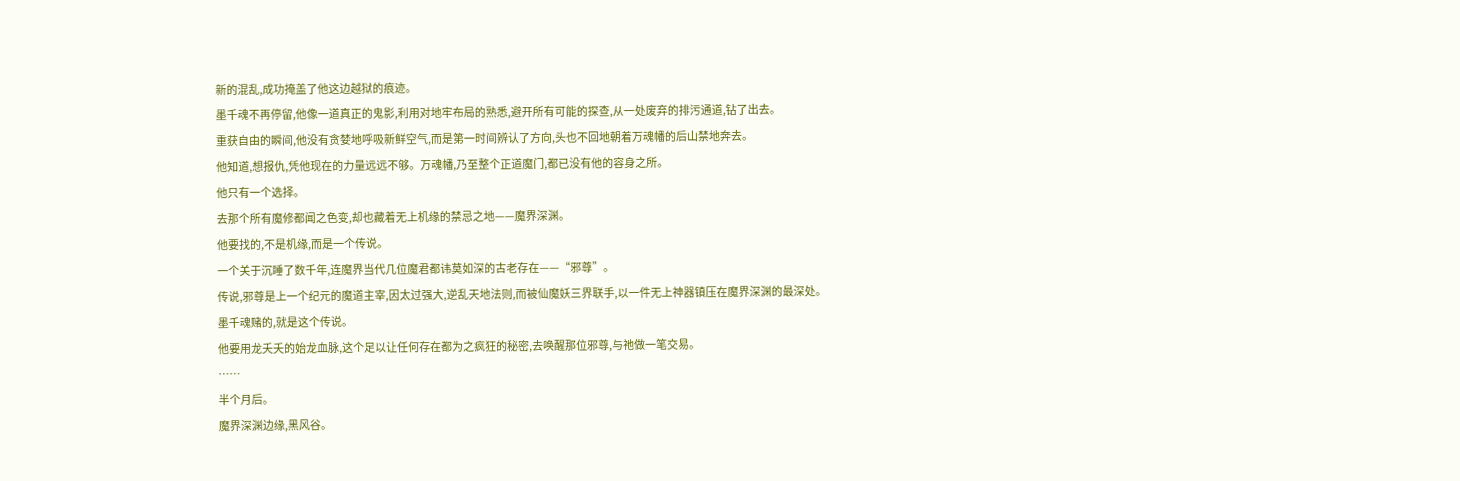新的混乱,成功掩盖了他这边越狱的痕迹。
墨千魂不再停留,他像一道真正的鬼影,利用对地牢布局的熟悉,避开所有可能的探查,从一处废弃的排污通道,钻了出去。
重获自由的瞬间,他没有贪婪地呼吸新鲜空气,而是第一时间辨认了方向,头也不回地朝着万魂幡的后山禁地奔去。
他知道,想报仇,凭他现在的力量远远不够。万魂幡,乃至整个正道魔门,都已没有他的容身之所。
他只有一个选择。
去那个所有魔修都闻之色变,却也藏着无上机缘的禁忌之地——魔界深渊。
他要找的,不是机缘,而是一个传说。
一个关于沉睡了数千年,连魔界当代几位魔君都讳莫如深的古老存在——“邪尊”。
传说,邪尊是上一个纪元的魔道主宰,因太过强大,逆乱天地法则,而被仙魔妖三界联手,以一件无上神器镇压在魔界深渊的最深处。
墨千魂赌的,就是这个传说。
他要用龙夭夭的始龙血脉,这个足以让任何存在都为之疯狂的秘密,去唤醒那位邪尊,与祂做一笔交易。
……
半个月后。
魔界深渊边缘,黑风谷。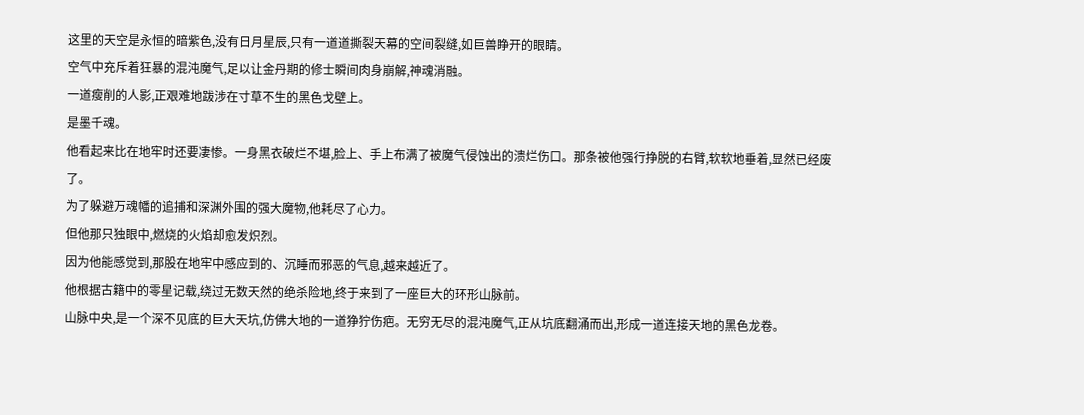这里的天空是永恒的暗紫色,没有日月星辰,只有一道道撕裂天幕的空间裂缝,如巨兽睁开的眼睛。
空气中充斥着狂暴的混沌魔气,足以让金丹期的修士瞬间肉身崩解,神魂消融。
一道瘦削的人影,正艰难地跋涉在寸草不生的黑色戈壁上。
是墨千魂。
他看起来比在地牢时还要凄惨。一身黑衣破烂不堪,脸上、手上布满了被魔气侵蚀出的溃烂伤口。那条被他强行挣脱的右臂,软软地垂着,显然已经废了。
为了躲避万魂幡的追捕和深渊外围的强大魔物,他耗尽了心力。
但他那只独眼中,燃烧的火焰却愈发炽烈。
因为他能感觉到,那股在地牢中感应到的、沉睡而邪恶的气息,越来越近了。
他根据古籍中的零星记载,绕过无数天然的绝杀险地,终于来到了一座巨大的环形山脉前。
山脉中央,是一个深不见底的巨大天坑,仿佛大地的一道狰狞伤疤。无穷无尽的混沌魔气,正从坑底翻涌而出,形成一道连接天地的黑色龙卷。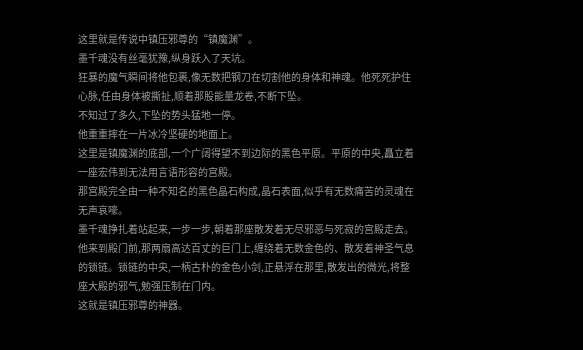这里就是传说中镇压邪尊的“镇魔渊”。
墨千魂没有丝毫犹豫,纵身跃入了天坑。
狂暴的魔气瞬间将他包裹,像无数把钢刀在切割他的身体和神魂。他死死护住心脉,任由身体被撕扯,顺着那股能量龙卷,不断下坠。
不知过了多久,下坠的势头猛地一停。
他重重摔在一片冰冷坚硬的地面上。
这里是镇魔渊的底部,一个广阔得望不到边际的黑色平原。平原的中央,矗立着一座宏伟到无法用言语形容的宫殿。
那宫殿完全由一种不知名的黑色晶石构成,晶石表面,似乎有无数痛苦的灵魂在无声哀嚎。
墨千魂挣扎着站起来,一步一步,朝着那座散发着无尽邪恶与死寂的宫殿走去。
他来到殿门前,那两扇高达百丈的巨门上,缠绕着无数金色的、散发着神圣气息的锁链。锁链的中央,一柄古朴的金色小剑,正悬浮在那里,散发出的微光,将整座大殿的邪气,勉强压制在门内。
这就是镇压邪尊的神器。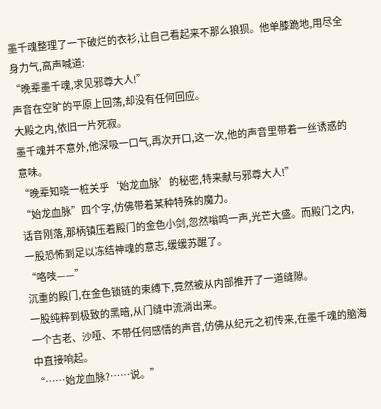墨千魂整理了一下破烂的衣衫,让自己看起来不那么狼狈。他单膝跪地,用尽全身力气,高声喊道:
“晚辈墨千魂,求见邪尊大人!”
声音在空旷的平原上回荡,却没有任何回应。
大殿之内,依旧一片死寂。
墨千魂并不意外,他深吸一口气,再次开口,这一次,他的声音里带着一丝诱惑的意味。
“晚辈知晓一桩关乎‘始龙血脉’的秘密,特来献与邪尊大人!”
“始龙血脉”四个字,仿佛带着某种特殊的魔力。
话音刚落,那柄镇压着殿门的金色小剑,忽然嗡鸣一声,光芒大盛。而殿门之内,一股恐怖到足以冻结神魂的意志,缓缓苏醒了。
“咯吱——”
沉重的殿门,在金色锁链的束缚下,竟然被从内部推开了一道缝隙。
一股纯粹到极致的黑暗,从门缝中流淌出来。
一个古老、沙哑、不带任何感情的声音,仿佛从纪元之初传来,在墨千魂的脑海中直接响起。
“……始龙血脉?……说。”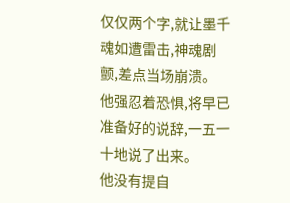仅仅两个字,就让墨千魂如遭雷击,神魂剧颤,差点当场崩溃。
他强忍着恐惧,将早已准备好的说辞,一五一十地说了出来。
他没有提自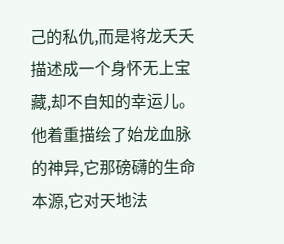己的私仇,而是将龙夭夭描述成一个身怀无上宝藏,却不自知的幸运儿。他着重描绘了始龙血脉的神异,它那磅礴的生命本源,它对天地法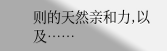则的天然亲和力,以及……